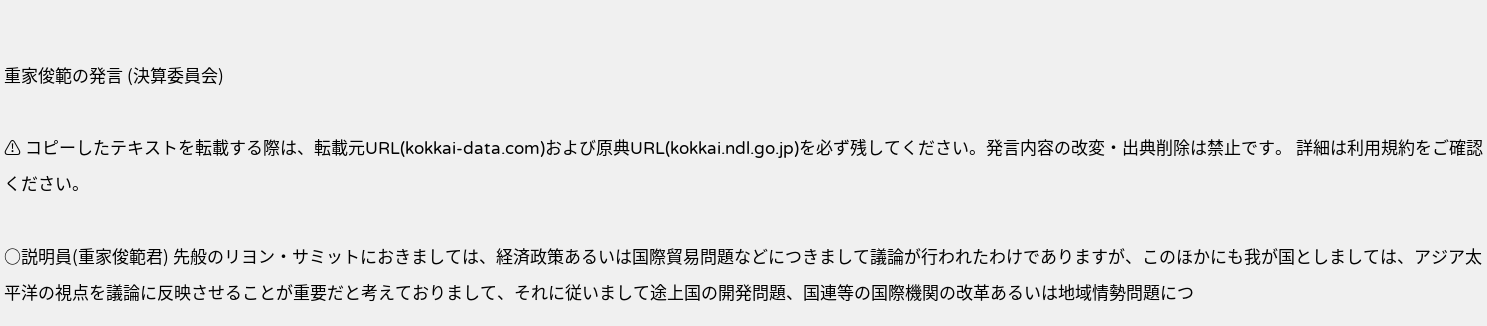重家俊範の発言 (決算委員会)

⚠ コピーしたテキストを転載する際は、転載元URL(kokkai-data.com)および原典URL(kokkai.ndl.go.jp)を必ず残してください。発言内容の改変・出典削除は禁止です。 詳細は利用規約をご確認ください。

○説明員(重家俊範君) 先般のリヨン・サミットにおきましては、経済政策あるいは国際貿易問題などにつきまして議論が行われたわけでありますが、このほかにも我が国としましては、アジア太平洋の視点を議論に反映させることが重要だと考えておりまして、それに従いまして途上国の開発問題、国連等の国際機関の改革あるいは地域情勢問題につ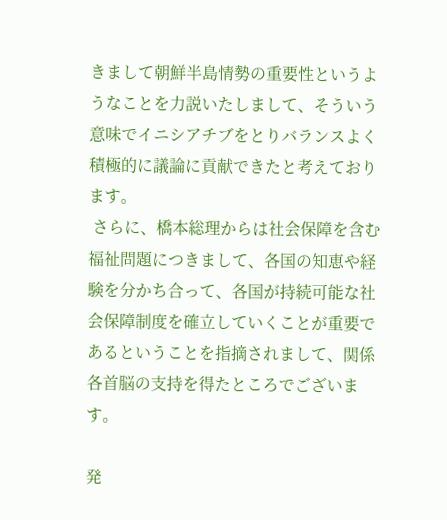きまして朝鮮半島情勢の重要性というようなことを力説いたしまして、そういう意味でイニシアチブをとりバランスよく積極的に議論に貢献できたと考えております。
 さらに、橋本総理からは社会保障を含む福祉問題につきまして、各国の知恵や経験を分かち合って、各国が持続可能な社会保障制度を確立していくことが重要であるということを指摘されまして、関係各首脳の支持を得たところでございます。

発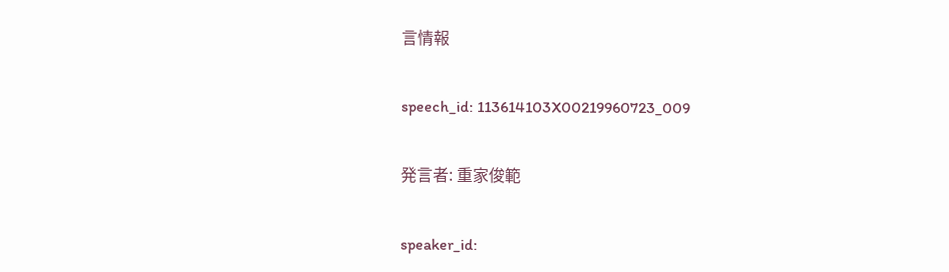言情報

speech_id: 113614103X00219960723_009

発言者: 重家俊範

speaker_id: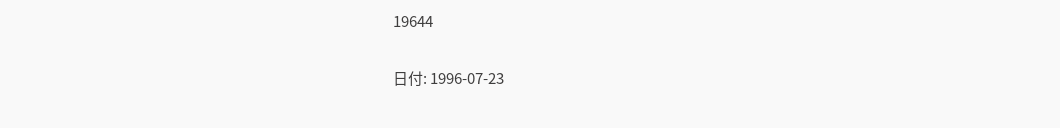19644

日付: 1996-07-23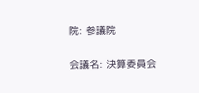院: 参議院

会議名: 決算委員会